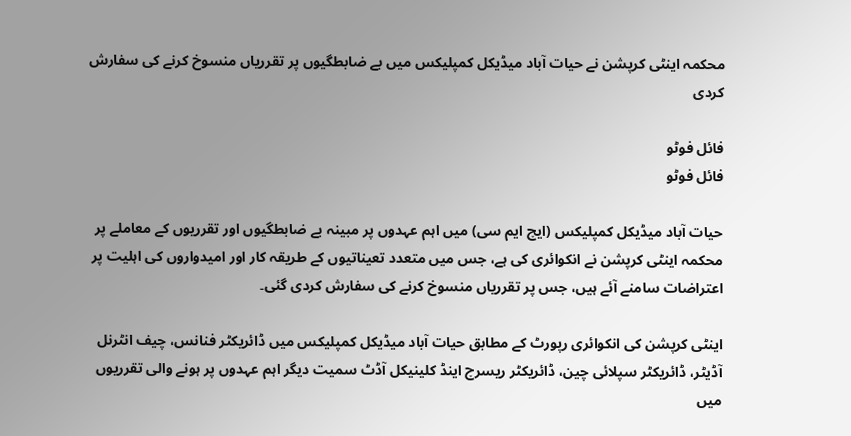محکمہ اینٹی کرپشن نے حیات آباد میڈیکل کمپلیکس میں بے ضابطگیوں پر تقرریاں منسوخ کرنے کی سفارش کردی

فائل فوٹو
فائل فوٹو

حیات آباد میڈیکل کمپلیکس (ایچ ایم سی) میں اہم عہدوں پر مبینہ بے ضابطگیوں اور تقرریوں کے معاملے پر محکمہ اینٹی کرپشن نے انکوائری کی ہے، جس میں متعدد تعیناتیوں کے طریقہ کار اور امیدواروں کی اہلیت پر اعتراضات سامنے آئے ہیں، جس پر تقرریاں منسوخ کرنے کی سفارش کردی گئی۔

اینٹی کرپشن کی انکوائری رپورٹ کے مطابق حیات آباد میڈیکل کمپلیکس میں ڈائریکٹر فنانس، چیف انٹرنل آڈیٹر، ڈائریکٹر سپلائی چین، ڈائریکٹر ریسرچ اینڈ کلینیکل آڈٹ سمیت دیگر اہم عہدوں پر ہونے والی تقرریوں میں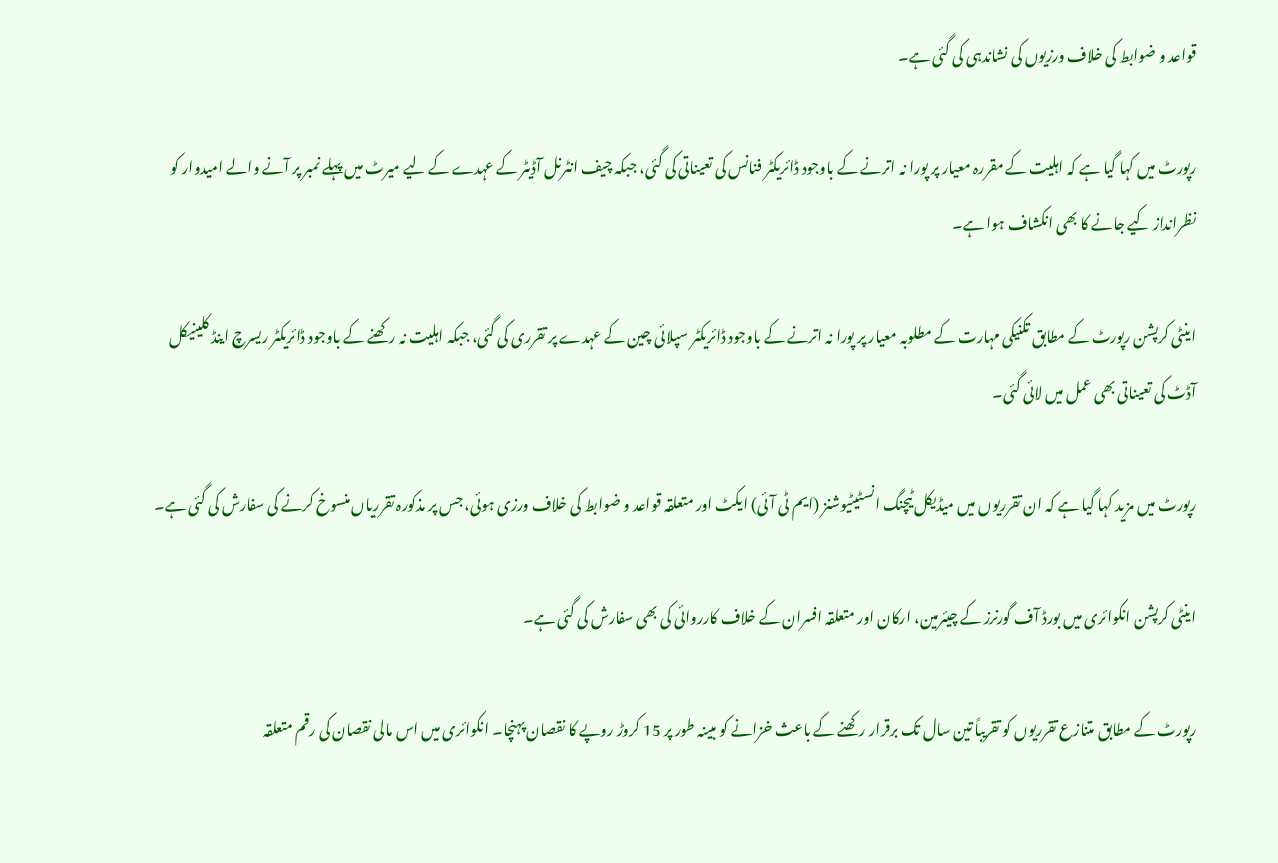قواعد و ضوابط کی خلاف ورزیوں کی نشاندہی کی گئی ہے۔

رپورٹ میں کہا گیا ہے کہ اہلیت کے مقررہ معیار پر پورا نہ اترنے کے باوجود ڈائریکٹر فنانس کی تعیناتی کی گئی، جبکہ چیف انٹرنل آڈیٹر کے عہدے کے لیے میرٹ میں پہلے نمبر پر آنے والے امیدوار کو نظرانداز کیے جانے کا بھی انکشاف ہوا ہے۔

اینٹی کرپشن رپورٹ کے مطابق تکنیکی مہارت کے مطلوبہ معیار پر پورا نہ اترنے کے باوجود ڈائریکٹر سپلائی چین کے عہدے پر تقرری کی گئی، جبکہ اہلیت نہ رکھنے کے باوجود ڈائریکٹر ریسرچ اینڈ کلینیکل آڈٹ کی تعیناتی بھی عمل میں لائی گئی۔

رپورٹ میں مزید کہا گیا ہے کہ ان تقرریوں میں میڈیکل ٹیچنگ انسٹیٹیوشنز (ایم ٹی آئی) ایکٹ اور متعلقہ قواعد و ضوابط کی خلاف ورزی ہوئی، جس پر مذکورہ تقرریاں منسوخ کرنے کی سفارش کی گئی ہے۔

اینٹی کرپشن انکوائری میں بورڈ آف گورنرز کے چیئرمین، ارکان اور متعلقہ افسران کے خلاف کارروائی کی بھی سفارش کی گئی ہے۔

رپورٹ کے مطابق متنازع تقرریوں کو تقریباً تین سال تک برقرار رکھنے کے باعث خزانے کو مبینہ طور پر 15 کروڑ روپے کا نقصان پہنچا۔ انکوائری میں اس مالی نقصان کی رقم متعلقہ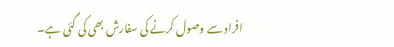افراد سے وصول کرنے کی سفارش بھی کی گئی ہے۔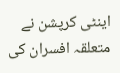اینٹی کرپشن نے متعلقہ افسران کی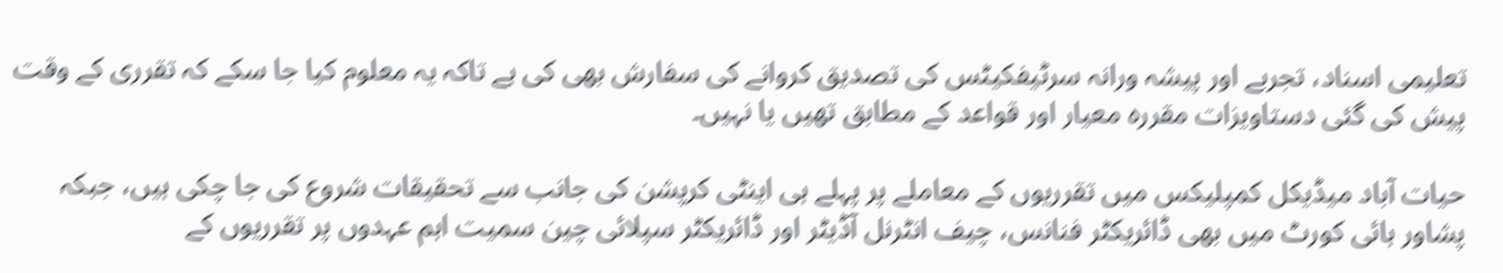تعلیمی اسناد، تجربے اور پیشہ ورانہ سرٹیفکیٹس کی تصدیق کروانے کی سفارش بھی کی ہے تاکہ یہ معلوم کیا جا سکے کہ تقرری کے وقت پیش کی گئی دستاویزات مقررہ معیار اور قواعد کے مطابق تھیں یا نہیں۔

حیات آباد میڈیکل کمپلیکس میں تقرریوں کے معاملے پر پہلے ہی اینٹی کرپشن کی جانب سے تحقیقات شروع کی جا چکی ہیں، جبکہ پشاور ہائی کورٹ میں بھی ڈائریکٹر فنانس، چیف انٹرنل آڈیٹر اور ڈائریکٹر سپلائی چین سمیت اہم عہدوں پر تقرریوں کے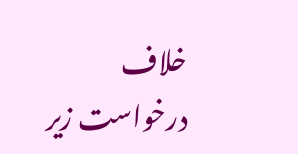خلاف درخواست زیر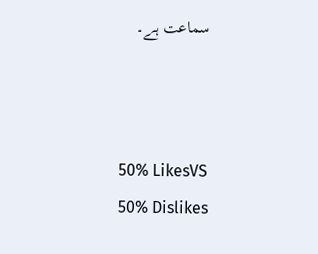سماعت ہے۔



50% LikesVS
50% Dislikes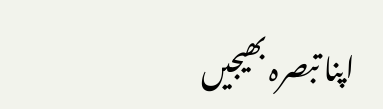اپنا تبصرہ بھیجیں